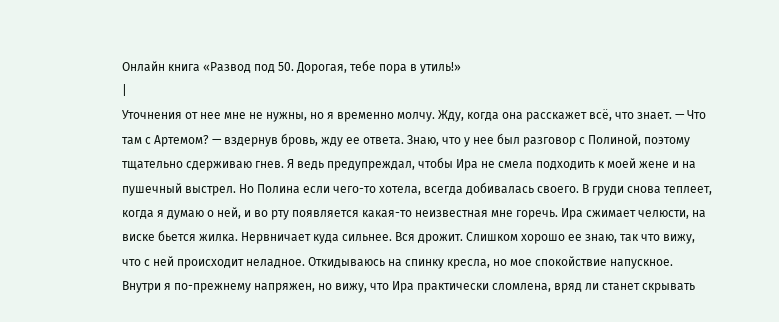Онлайн книга «Развод под 50. Дорогая, тебе пора в утиль!»
|
Уточнения от нее мне не нужны, но я временно молчу. Жду, когда она расскажет всё, что знает. — Что там с Артемом? — вздернув бровь, жду ее ответа. Знаю, что у нее был разговор с Полиной, поэтому тщательно сдерживаю гнев. Я ведь предупреждал, чтобы Ира не смела подходить к моей жене и на пушечный выстрел. Но Полина если чего-то хотела, всегда добивалась своего. В груди снова теплеет, когда я думаю о ней, и во рту появляется какая-то неизвестная мне горечь. Ира сжимает челюсти, на виске бьется жилка. Нервничает куда сильнее. Вся дрожит. Слишком хорошо ее знаю, так что вижу, что с ней происходит неладное. Откидываюсь на спинку кресла, но мое спокойствие напускное. Внутри я по-прежнему напряжен, но вижу, что Ира практически сломлена, вряд ли станет скрывать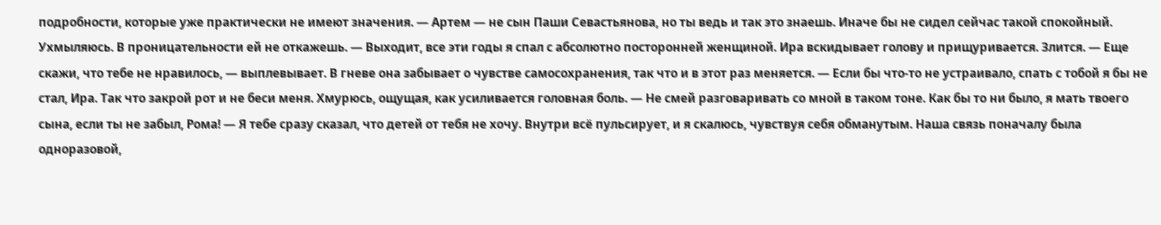подробности, которые уже практически не имеют значения. — Артем — не сын Паши Севастьянова, но ты ведь и так это знаешь. Иначе бы не сидел сейчас такой спокойный. Ухмыляюсь. В проницательности ей не откажешь. — Выходит, все эти годы я спал с абсолютно посторонней женщиной. Ира вскидывает голову и прищуривается. Злится. — Еще скажи, что тебе не нравилось, — выплевывает. В гневе она забывает о чувстве самосохранения, так что и в этот раз меняется. — Если бы что-то не устраивало, спать с тобой я бы не стал, Ира. Так что закрой рот и не беси меня. Хмурюсь, ощущая, как усиливается головная боль. — Не смей разговаривать со мной в таком тоне. Как бы то ни было, я мать твоего сына, если ты не забыл, Рома! — Я тебе сразу сказал, что детей от тебя не хочу. Внутри всё пульсирует, и я скалюсь, чувствуя себя обманутым. Наша связь поначалу была одноразовой,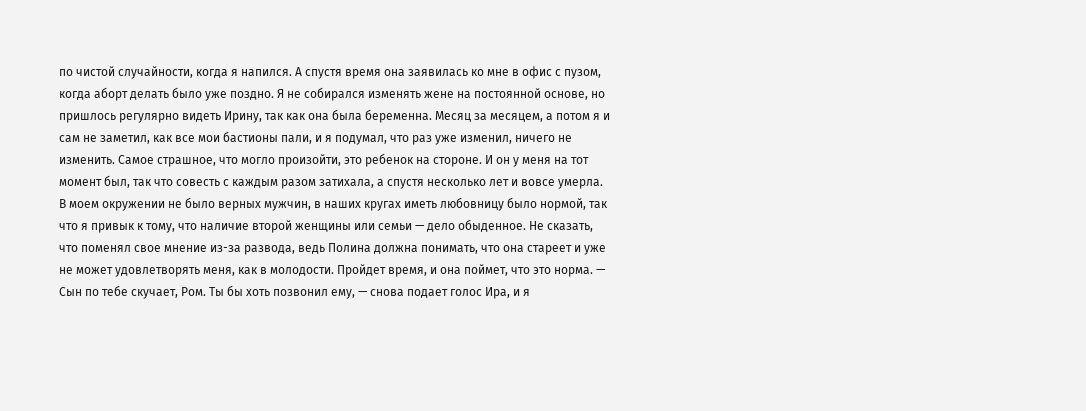по чистой случайности, когда я напился. А спустя время она заявилась ко мне в офис с пузом, когда аборт делать было уже поздно. Я не собирался изменять жене на постоянной основе, но пришлось регулярно видеть Ирину, так как она была беременна. Месяц за месяцем, а потом я и сам не заметил, как все мои бастионы пали, и я подумал, что раз уже изменил, ничего не изменить. Самое страшное, что могло произойти, это ребенок на стороне. И он у меня на тот момент был, так что совесть с каждым разом затихала, а спустя несколько лет и вовсе умерла. В моем окружении не было верных мужчин, в наших кругах иметь любовницу было нормой, так что я привык к тому, что наличие второй женщины или семьи — дело обыденное. Не сказать, что поменял свое мнение из-за развода, ведь Полина должна понимать, что она стареет и уже не может удовлетворять меня, как в молодости. Пройдет время, и она поймет, что это норма. — Сын по тебе скучает, Ром. Ты бы хоть позвонил ему, — снова подает голос Ира, и я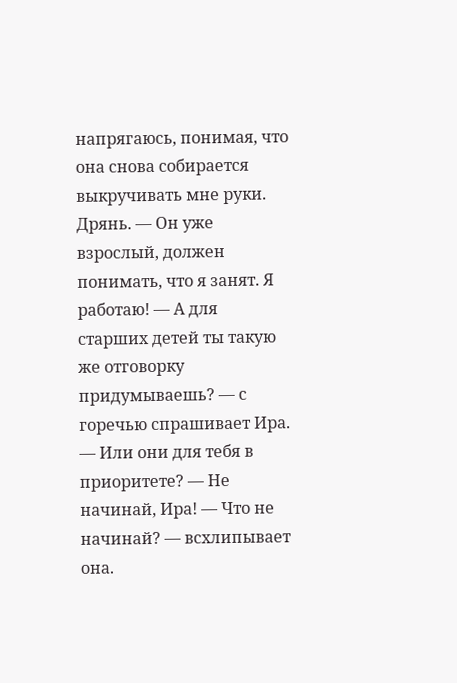напрягаюсь, понимая, что она снова собирается выкручивать мне руки. Дрянь. — Он уже взрослый, должен понимать, что я занят. Я работаю! — А для старших детей ты такую же отговорку придумываешь? — с горечью спрашивает Ира. — Или они для тебя в приоритете? — Не начинай, Ира! — Что не начинай? — всхлипывает она.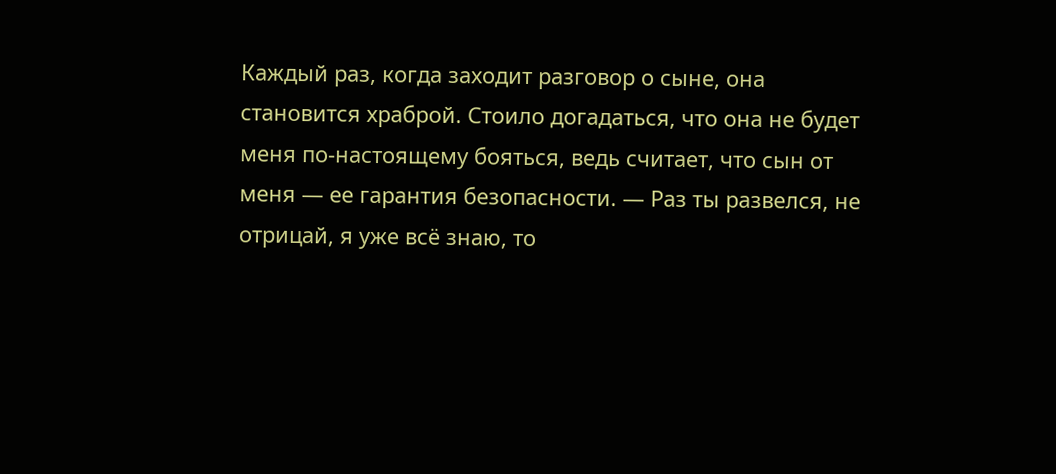Каждый раз, когда заходит разговор о сыне, она становится храброй. Стоило догадаться, что она не будет меня по-настоящему бояться, ведь считает, что сын от меня — ее гарантия безопасности. — Раз ты развелся, не отрицай, я уже всё знаю, то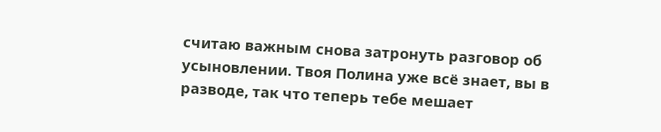считаю важным снова затронуть разговор об усыновлении. Твоя Полина уже всё знает, вы в разводе, так что теперь тебе мешает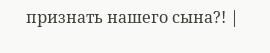признать нашего сына?! |